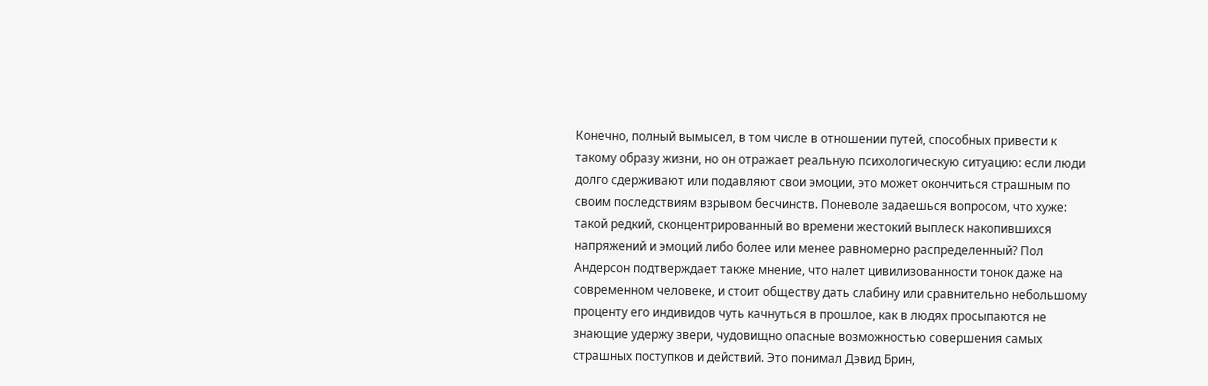Конечно, полный вымысел, в том числе в отношении путей, способных привести к такому образу жизни, но он отражает реальную психологическую ситуацию: если люди долго сдерживают или подавляют свои эмоции, это может окончиться страшным по своим последствиям взрывом бесчинств. Поневоле задаешься вопросом, что хуже: такой редкий, сконцентрированный во времени жестокий выплеск накопившихся напряжений и эмоций либо более или менее равномерно распределенный? Пол Андерсон подтверждает также мнение, что налет цивилизованности тонок даже на современном человеке, и стоит обществу дать слабину или сравнительно небольшому проценту его индивидов чуть качнуться в прошлое, как в людях просыпаются не знающие удержу звери, чудовищно опасные возможностью совершения самых страшных поступков и действий. Это понимал Дэвид Брин,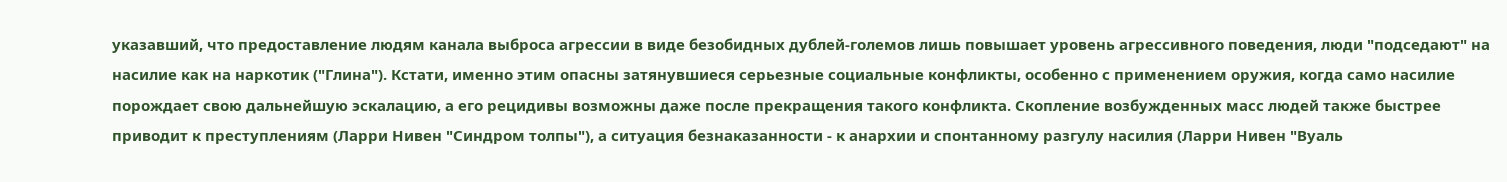указавший, что предоставление людям канала выброса агрессии в виде безобидных дублей-големов лишь повышает уровень агрессивного поведения, люди "подседают" на насилие как на наркотик ("Глина"). Кстати, именно этим опасны затянувшиеся серьезные социальные конфликты, особенно с применением оружия, когда само насилие порождает свою дальнейшую эскалацию, а его рецидивы возможны даже после прекращения такого конфликта. Скопление возбужденных масс людей также быстрее приводит к преступлениям (Ларри Нивен "Синдром толпы"), а ситуация безнаказанности - к анархии и спонтанному разгулу насилия (Ларри Нивен "Вуаль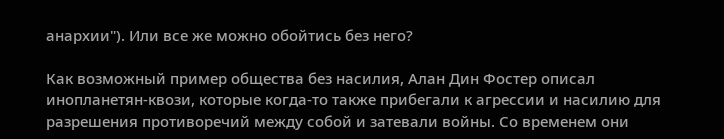анархии"). Или все же можно обойтись без него?

Как возможный пример общества без насилия, Алан Дин Фостер описал инопланетян-квози, которые когда-то также прибегали к агрессии и насилию для разрешения противоречий между собой и затевали войны. Со временем они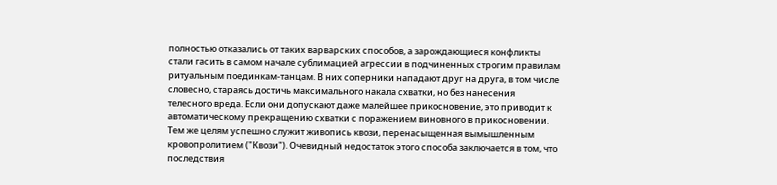полностью отказались от таких варварских способов, а зарождающиеся конфликты стали гасить в самом начале сублимацией агрессии в подчиненных строгим правилам ритуальным поединкам-танцам. В них соперники нападают друг на друга, в том числе словесно, стараясь достичь максимального накала схватки, но без нанесения телесного вреда. Если они допускают даже малейшее прикосновение, это приводит к автоматическому прекращению схватки с поражением виновного в прикосновении. Тем же целям успешно служит живопись квози, перенасыщенная вымышленным кровопролитием ("Квози"). Очевидный недостаток этого способа заключается в том, что последствия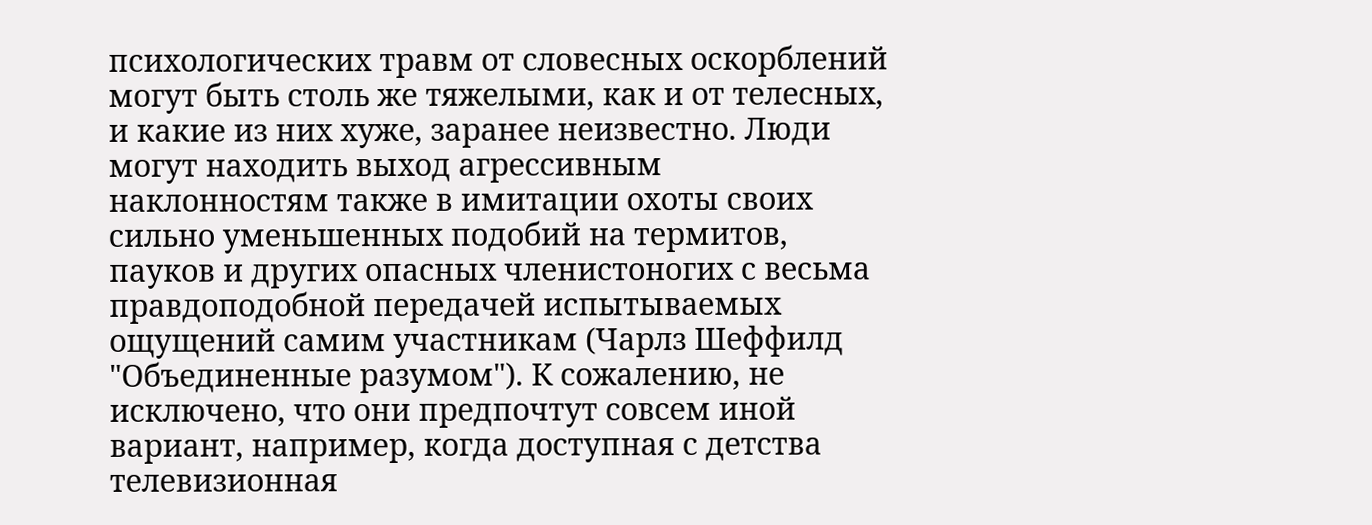психологических травм от словесных оскорблений могут быть столь же тяжелыми, как и от телесных, и какие из них хуже, заранее неизвестно. Люди могут находить выход агрессивным наклонностям также в имитации охоты своих сильно уменьшенных подобий на термитов, пауков и других опасных членистоногих с весьма правдоподобной передачей испытываемых ощущений самим участникам (Чарлз Шеффилд "Объединенные разумом"). К сожалению, не исключено, что они предпочтут совсем иной вариант, например, когда доступная с детства телевизионная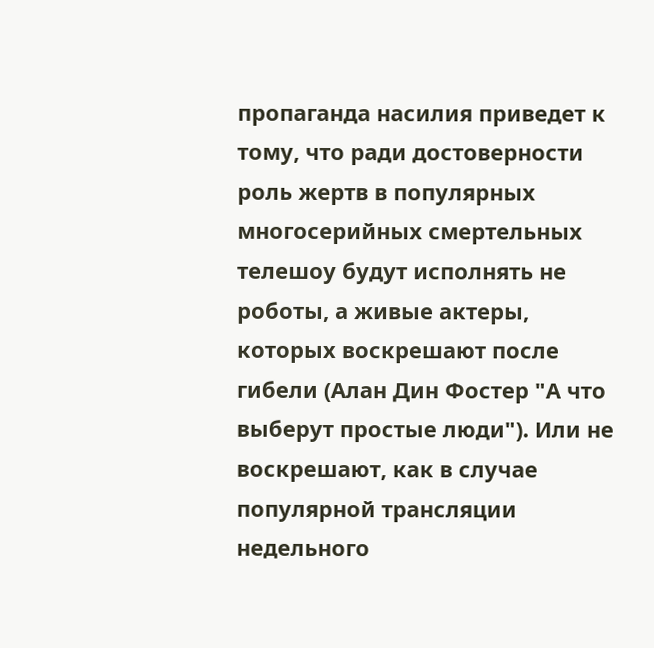пропаганда насилия приведет к тому, что ради достоверности роль жертв в популярных многосерийных смертельных телешоу будут исполнять не роботы, а живые актеры, которых воскрешают после гибели (Алан Дин Фостер "А что выберут простые люди"). Или не воскрешают, как в случае популярной трансляции недельного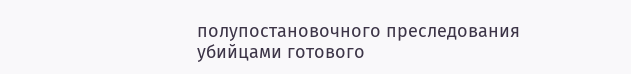полупостановочного преследования убийцами готового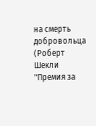на смерть добровольца (Роберт Шекли "Премия за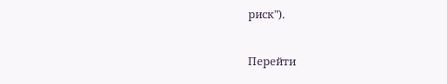риск").

Перейти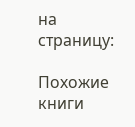на страницу:

Похожие книги